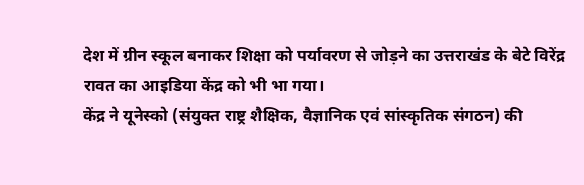देश में ग्रीन स्कूल बनाकर शिक्षा को पर्यावरण से जोड़ने का उत्तराखंड के बेटे विरेंद्र रावत का आइडिया केंद्र को भी भा गया।
केंद्र ने यूनेस्को (संयुक्त राष्ट्र शैक्षिक, वैज्ञानिक एवं सांस्कृतिक संगठन) की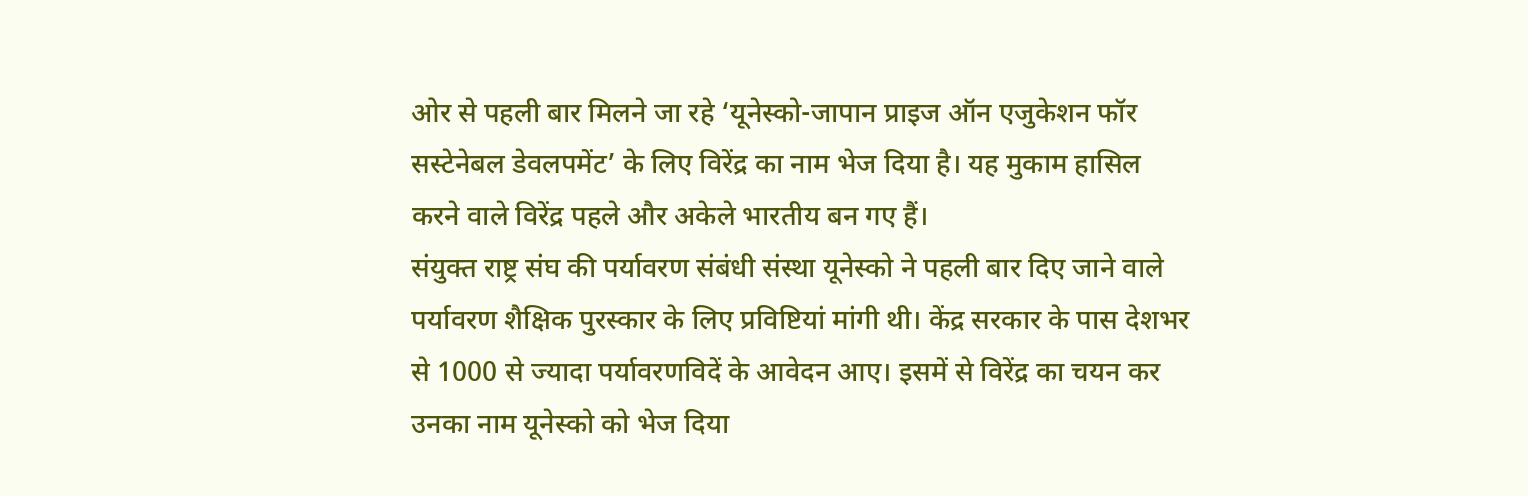ओर से पहली बार मिलने जा रहे ‘यूनेस्को-जापान प्राइज ऑन एजुकेशन फॉर सस्टेनेबल डेवलपमेंट’ के लिए विरेंद्र का नाम भेज दिया है। यह मुकाम हासिल करने वाले विरेंद्र पहले और अकेले भारतीय बन गए हैं।
संयुक्त राष्ट्र संघ की पर्यावरण संबंधी संस्था यूनेस्को ने पहली बार दिए जाने वाले पर्यावरण शैक्षिक पुरस्कार के लिए प्रविष्टियां मांगी थी। केंद्र सरकार के पास देशभर से 1000 से ज्यादा पर्यावरणविदें के आवेदन आए। इसमें से विरेंद्र का चयन कर उनका नाम यूनेस्को को भेज दिया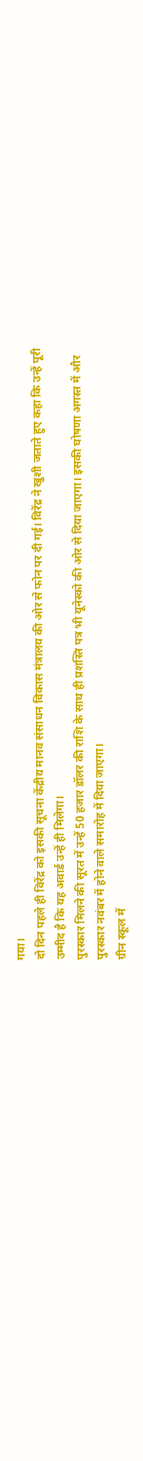गया।
दो दिन पहले ही विरेंद्र को इसकी सूचना केंद्रीय मानव संसाधन विकास मंत्रालय की ओर से फोन पर दी गई। विरेंद्र ने खुशी जताते हुए कहा कि उन्हें पूरी उम्मीद है कि यह अवार्ड उन्हें ही मिलेगा।
पुरस्कार मिलने की सूरत में उन्हें 50 हजार डॉलर की राशि के साथ ही प्रशस्ति पत्र भी यूनेस्को की ओर से दिया जाएगा। इसकी घोषणा अगस्त में और पुरस्कार नवंबर में होने वाले समारोह में दिया जाएगा।
ग्रीन स्कूल में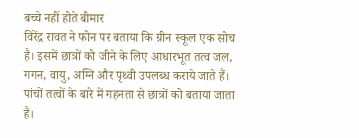बच्चे नहीं होते बीमार
विरेंद्र रावत ने फोन पर बताया कि ग्रीन स्कूल एक सोच है। इसमें छात्रों को जीने के लिए आधारभूत तत्व जल, गगन, वायु, अग्नि और पृथ्वी उपलब्ध कराये जाते हैं। पांचों तत्वों के बारे में गहनता से छात्रों को बताया जाता है।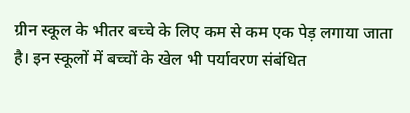ग्रीन स्कूल के भीतर बच्चे के लिए कम से कम एक पेड़ लगाया जाता है। इन स्कूलों में बच्चों के खेल भी पर्यावरण संबंधित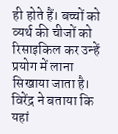ही होते हैं। बच्चों को व्यर्थ की चीजों को रिसाइकिल कर उन्हें प्रयोग में लाना सिखाया जाता है। विरेंद्र ने बताया कि यहां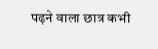पढ़ने वाला छात्र कभी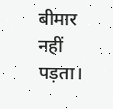बीमार नहीं पड़ता।